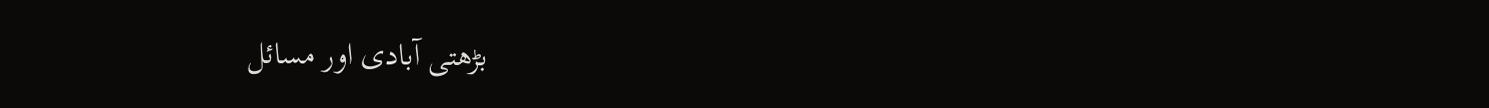بڑھتی آبادی اور مسائل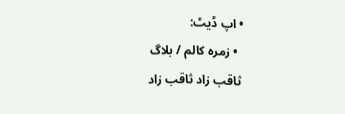• اپ ڈیٹ:
  • زمرہ کالم / بلاگ
 ثاقب زاد ثاقب زاد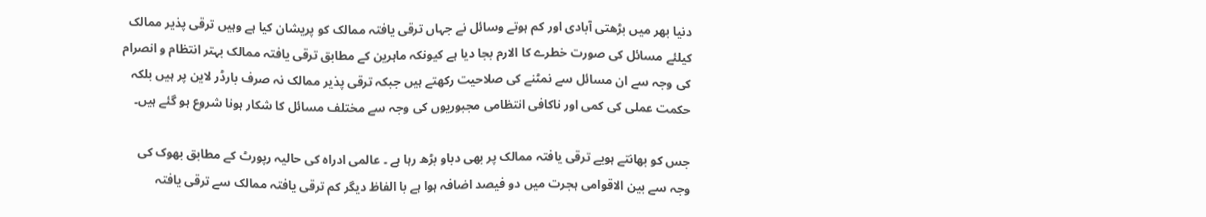دنیا بھر میں بڑھتی آبادی اور کم ہوتے وسائل نے جہاں ترقی یافتہ ممالک کو پریشان کیا ہے وہیں ترقی پذیر ممالک کیلئے مسائل کی صورت خطرے کا الارم بجا دیا ہے کیونکہ ماہرین کے مطابق ترقی یافتہ ممالک بہتر انتظام و انصرام کی وجہ سے ان مسائل سے نمٹنے کی صلاحیت رکھتے ہیں جبکہ ترقی پذیر ممالک نہ صرف بارڈر لاین پر ہیں بلکہ حکمت عملی کی کمی اور ناکافی انتظامی مجبوریوں کی وجہ سے مختلف مسائل کا شکار ہونا شروع ہو گئے ہیں۔

جس کو بھانتے ہویے ترقی یافتہ ممالک پر بھی دباو بڑھ رہا ہے ۔ عالمی ادراہ کی حالیہ رپورٹ کے مطابق بھوک کی وجہ سے بین الاقوامی ہجرت میں دو فیصد اضافہ ہوا ہے با الفاظ دیگر کم ترقی یافتہ ممالک سے ترقی یافتہ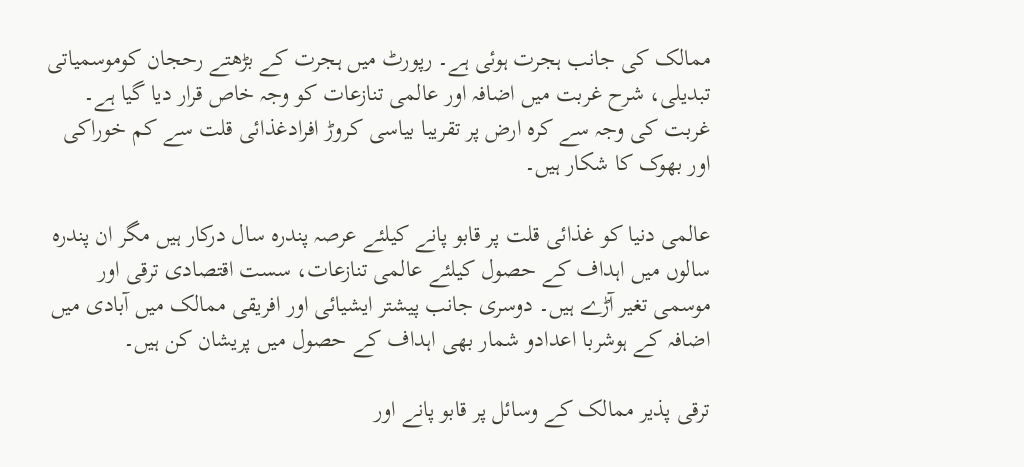ممالک کی جانب ہجرت ہوئی ہے۔ رپورٹ میں ہجرت کے بڑھتے رحجان کوموسمیاتی تبدیلی، شرح غربت میں اضافہ اور عالمی تنازعات کو وجہ خاص قرار دیا گیا ہے۔ غربت کی وجہ سے کرہ ارض پر تقریبا بیاسی کروڑ افرادغذائی قلت سے کم خوراکی اور بھوک کا شکار ہیں۔

عالمی دنیا کو غذائی قلت پر قابو پانے کیلئے عرصہ پندرہ سال درکار ہیں مگر ان پندرہ سالوں میں اہداف کے حصول کیلئے عالمی تنازعات، سست اقتصادی ترقی اور موسمی تغیر آڑے ہیں۔ دوسری جانب پیشتر ایشیائی اور افریقی ممالک میں آبادی میں اضافہ کے ہوشربا اعدادو شمار بھی اہداف کے حصول میں پریشان کن ہیں۔

ترقی پذیر ممالک کے وسائل پر قابو پانے اور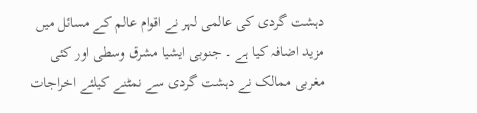دہشت گردی کی عالمی لہر نے اقوام عالم کے مسائل میں مزید اضافہ کیا ہے ۔ جنوبی ایشیا مشرق وسطی اور کئی مغربی ممالک نے دہشت گردی سے نمٹنے کیلئے اخراجات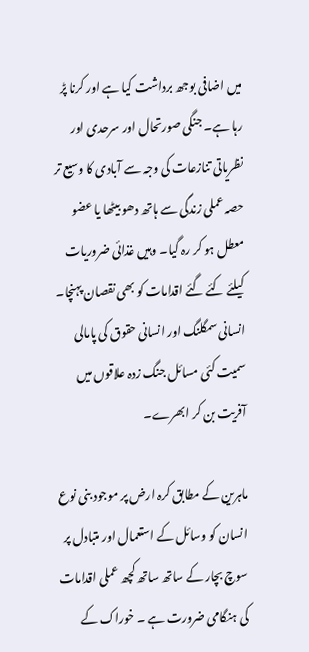میں اضافی بوجھ برداشت کیا ہے اور کرنا پڑ رہا ہے۔ جنگی صورتحال اور سرحدی اور نظریاتی تنازعات کی وجہ سے آبادی کا وسیع تر حصہ عملی زندگی سے ہاتھ دھو بیٹھا یا عضو معطل ہو کر رہ گیا۔ وہیں غذائی ضروریات کیلئے کئے گئے اقدامات کو بھی نقصان پہنچا۔ انسانی سمگلنگ اور انسانی حقوق کی پامالی سمیت کئی مسائل جنگ زدہ علاقوں میں آفریت بن کر ابھرے۔

ماہرین کے مطابق کرہ ارض پر موجود بنی نوع انسان کو وسائل کے استعمال اور متبادل پر سوچ بچار کے ساتھ ساتھ کچھ عملی اقدامات کی ہنگامی ضرورت ہے ۔ خوراک کے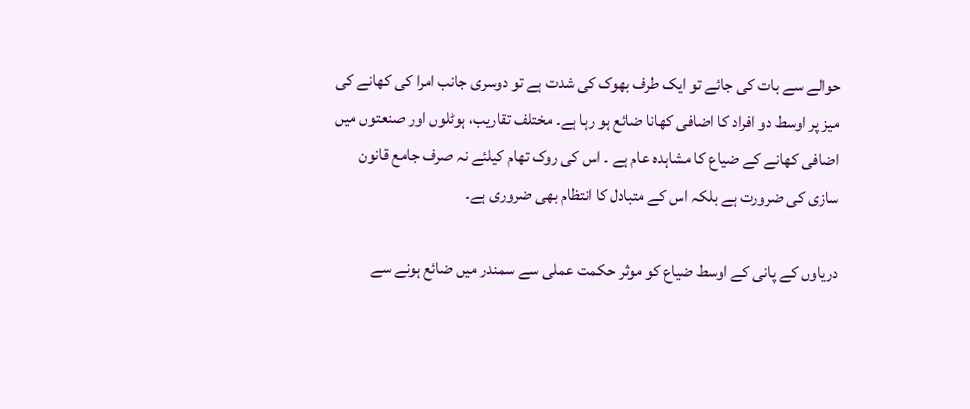حوالے سے بات کی جائے تو ایک طرف بھوک کی شدت ہے تو دوسری جانب امرا کی کھانے کی میز پر اوسط دو افراد کا اضافی کھانا ضائع ہو رہا ہے۔ مختلف تقاریب، ہوٹلوں اور صنعتوں میں اضافی کھانے کے ضیاع کا مشاہدہ عام ہے ۔ اس کی روک تھام کیلئے نہ صرف جامع قانون سازی کی ضرورت ہے بلکہ اس کے متبادل کا انتظام بھی ضروری ہے۔

دریاوں کے پانی کے اوسط ضیاع کو موثر حکمت عملی سے سمندر میں ضائع ہونے سے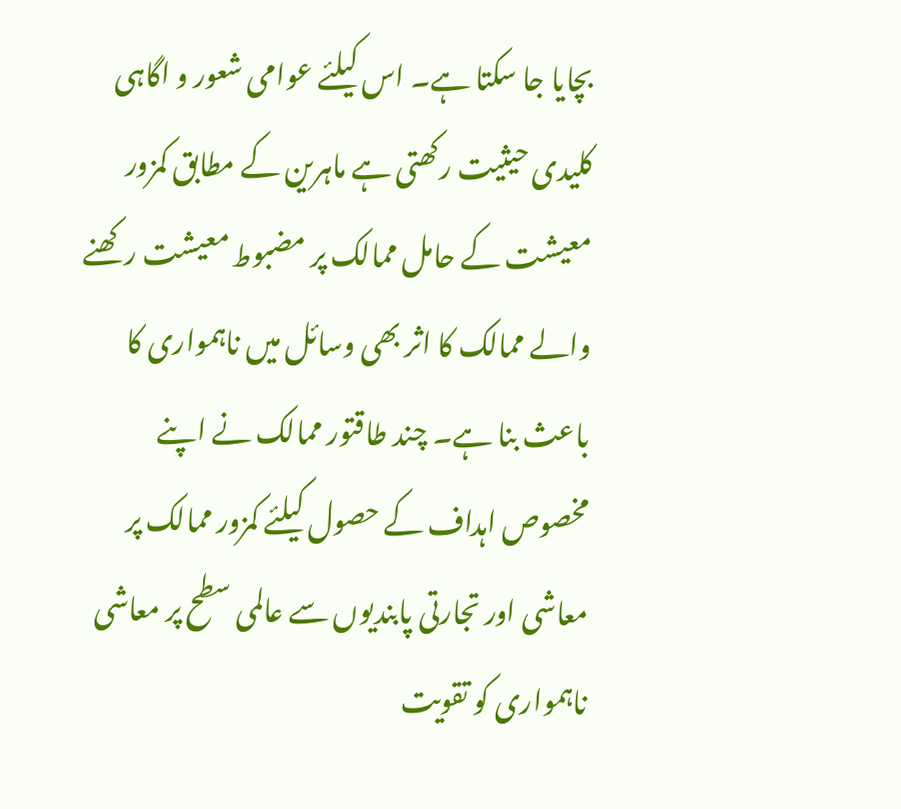بچایا جا سکتا ہے۔ اس کیلئے عوامی شعور و اگاہی کلیدی حیثیت رکھتی ہے ماہرین کے مطابق کمزور معیشت کے حامل ممالک پر مضبوط معیشت رکھنے والے ممالک کا اثر بھی وسائل میں ناہمواری کا باعث بنا ہے۔ چند طاقتور ممالک نے اپنے مخصوص اہداف کے حصول کیلئے کمزور ممالک پر معاشی اور تجارتی پابندیوں سے عالمی سطح پر معاشی ناہمواری کو تقویت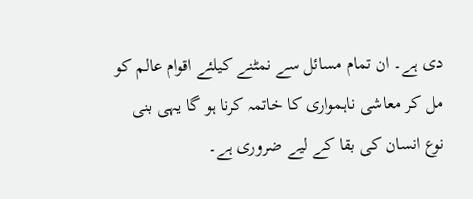دی ہے۔ ان تمام مسائل سے نمٹنے کیلئے اقوام عالم کو مل کر معاشی ناہمواری کا خاتمہ کرنا ہو گا یہی بنی نوع انسان کی بقا کے لیے ضروری ہے۔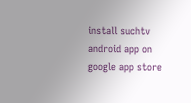install suchtv android app on google app store